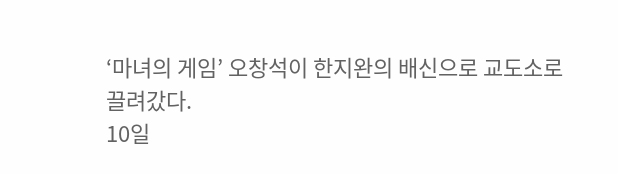‘마녀의 게임’ 오창석이 한지완의 배신으로 교도소로 끌려갔다.
10일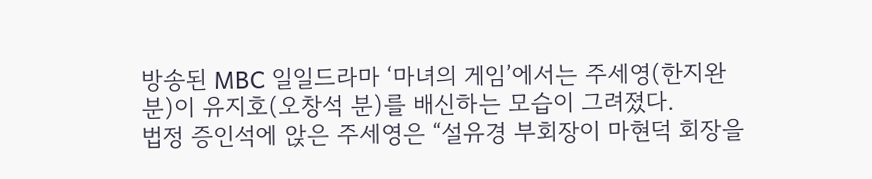방송된 MBC 일일드라마 ‘마녀의 게임’에서는 주세영(한지완 분)이 유지호(오창석 분)를 배신하는 모습이 그려졌다.
법정 증인석에 앉은 주세영은 “설유경 부회장이 마현덕 회장을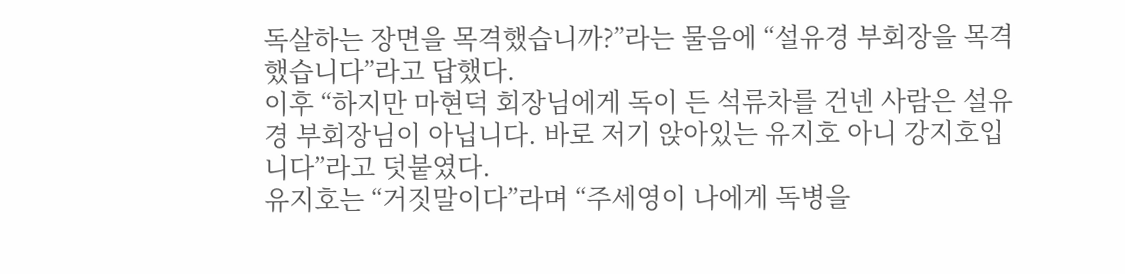독살하는 장면을 목격했습니까?”라는 물음에 “설유경 부회장을 목격했습니다”라고 답했다.
이후 “하지만 마현덕 회장님에게 독이 든 석류차를 건넨 사람은 설유경 부회장님이 아닙니다. 바로 저기 앉아있는 유지호 아니 강지호입니다”라고 덧붙였다.
유지호는 “거짓말이다”라며 “주세영이 나에게 독병을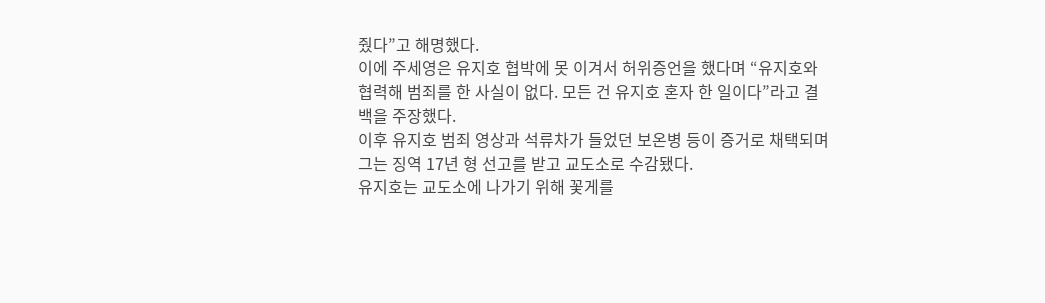줬다”고 해명했다.
이에 주세영은 유지호 협박에 못 이겨서 허위증언을 했다며 “유지호와 협력해 범죄를 한 사실이 없다. 모든 건 유지호 혼자 한 일이다”라고 결백을 주장했다.
이후 유지호 범죄 영상과 석류차가 들었던 보온병 등이 증거로 채택되며 그는 징역 17년 형 선고를 받고 교도소로 수감됐다.
유지호는 교도소에 나가기 위해 꽃게를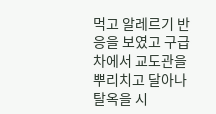먹고 알레르기 반응을 보였고 구급차에서 교도관을 뿌리치고 달아나 탈옥을 시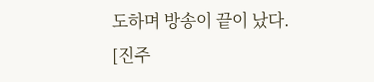도하며 방송이 끝이 났다.
[진주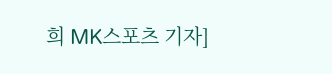희 MK스포츠 기자]